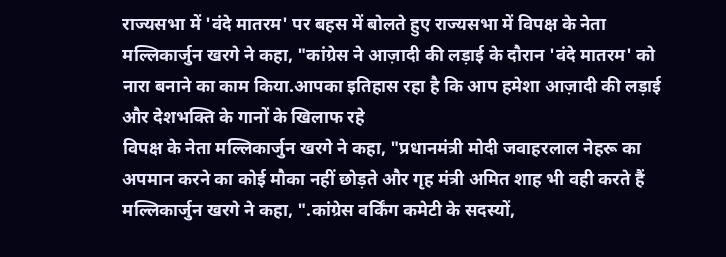राज्यसभा में 'वंदे मातरम' पर बहस में बोलते हुए राज्यसभा में विपक्ष के नेता मल्लिकार्जुन खरगे ने कहा, "कांग्रेस ने आज़ादी की लड़ाई के दौरान 'वंदे मातरम' को नारा बनाने का काम किया.आपका इतिहास रहा है कि आप हमेशा आज़ादी की लड़ाई और देशभक्ति के गानों के खिलाफ रहे
विपक्ष के नेता मल्लिकार्जुन खरगे ने कहा, "प्रधानमंत्री मोदी जवाहरलाल नेहरू का अपमान करने का कोई मौका नहीं छोड़ते और गृह मंत्री अमित शाह भी वही करते हैं मल्लिकार्जुन खरगे ने कहा, ".कांग्रेस वर्किंग कमेटी के सदस्यों,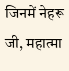जिनमें नेहरू जी, महात्मा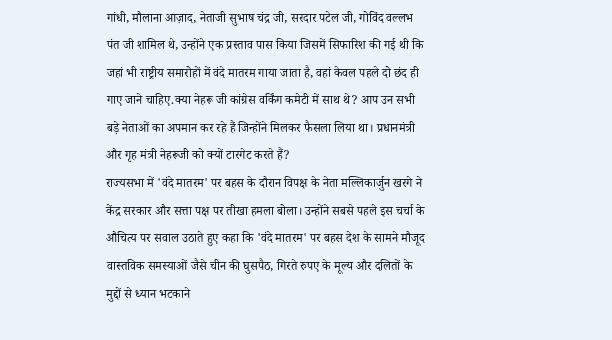गांधी, मौलाना आज़ाद, नेताजी सुभाष चंद्र जी, सरदार पटेल जी, गोविंद वल्लभ पंत जी शामिल थे, उन्होंने एक प्रस्ताव पास किया जिसमें सिफारिश की गई थी कि जहां भी राष्ट्रीय समारोहों में वंदे मातरम गाया जाता है, वहां केवल पहले दो छंद ही गाए जाने चाहिए.क्या नेहरू जी कांग्रेस वर्किंग कमेटी में साथ थे? आप उन सभी बड़े नेताओं का अपमान कर रहे हैं जिन्होंने मिलकर फैसला लिया था। प्रधानमंत्री और गृह मंत्री नेहरूजी को क्यों टारगेट करते हैं?
राज्यसभा में 'वंदे मातरम' पर बहस के दौरान विपक्ष के नेता मल्लिकार्जुन खरगे ने केंद्र सरकार और सत्ता पक्ष पर तीखा हमला बोला। उन्होंने सबसे पहले इस चर्चा के औचित्य पर सवाल उठाते हुए कहा कि 'वंदे मातरम' पर बहस देश के सामने मौजूद वास्तविक समस्याओं जैसे चीन की घुसपैठ, गिरते रुपए के मूल्य और दलितों के मुद्दों से ध्यान भटकाने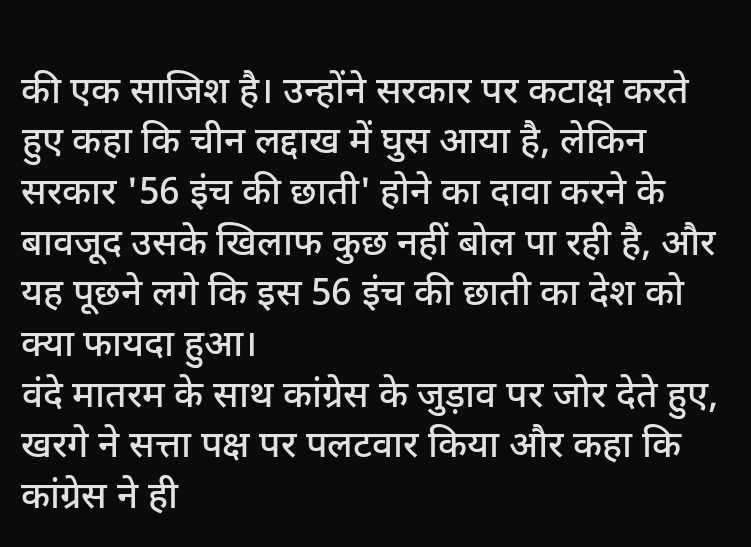की एक साजिश है। उन्होंने सरकार पर कटाक्ष करते हुए कहा कि चीन लद्दाख में घुस आया है, लेकिन सरकार '56 इंच की छाती' होने का दावा करने के बावजूद उसके खिलाफ कुछ नहीं बोल पा रही है, और यह पूछने लगे कि इस 56 इंच की छाती का देश को क्या फायदा हुआ।
वंदे मातरम के साथ कांग्रेस के जुड़ाव पर जोर देते हुए, खरगे ने सत्ता पक्ष पर पलटवार किया और कहा कि कांग्रेस ने ही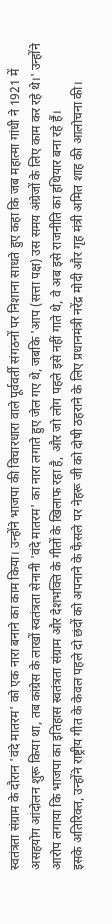स्वतंत्रता संग्राम के दौरान 'वंदे मातरम' को एक नारा बनाने का काम किया। उन्होंने भाजपा की विचारधारा वाले पूर्ववर्ती संगठनों पर निशाना साधते हुए कहा कि जब महात्मा गांधी ने 1921 में असहयोग आंदोलन शुरू किया था, तब कांग्रेस के लाखों स्वतंत्रता सेनानी 'वंदे मातरम' का नारा लगाते हुए जेल गए थे, जबकि 'आप (सत्ता पक्ष) उस समय अंग्रेजों के लिए काम कर रहे थे।' उन्होंने आरोप लगाया कि भाजपा का इतिहास स्वतंत्रता संग्राम और देशभक्ति के गीतों के खिलाफ रहा है, और जो लोग पहले इसे नहीं गाते थे, वे अब इसे राजनीति का हथियार बना रहे हैं।
इसके अतिरिक्त, उन्होंने राष्ट्रीय गीत के केवल पहले दो छंदों को अपनाने के फैसले पर नेहरू जी को दोषी ठहराने के लिए प्रधानमंत्री नरेंद्र मोदी और गृह मंत्री अमित शाह की आलोचना की।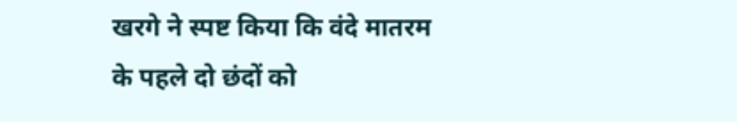खरगे ने स्पष्ट किया कि वंदे मातरम के पहले दो छंदों को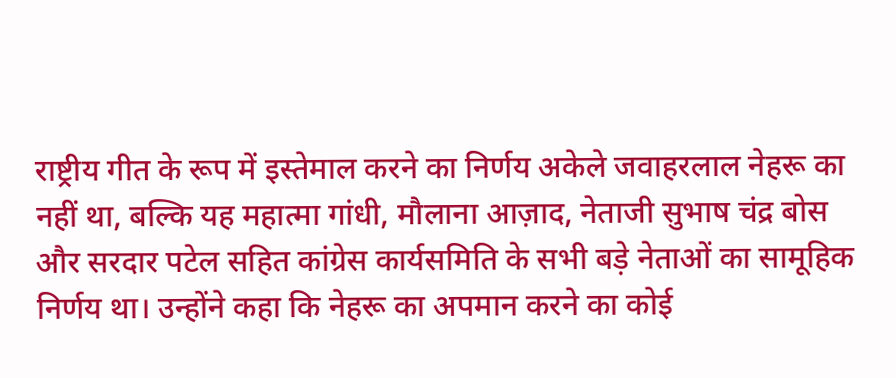राष्ट्रीय गीत के रूप में इस्तेमाल करने का निर्णय अकेले जवाहरलाल नेहरू का नहीं था, बल्कि यह महात्मा गांधी, मौलाना आज़ाद, नेताजी सुभाष चंद्र बोस और सरदार पटेल सहित कांग्रेस कार्यसमिति के सभी बड़े नेताओं का सामूहिक निर्णय था। उन्होंने कहा कि नेहरू का अपमान करने का कोई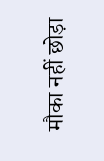मौका नहीं छोड़ा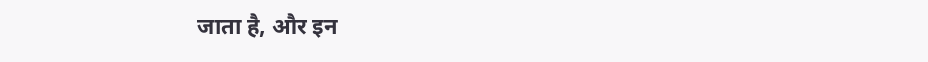जाता है, और इन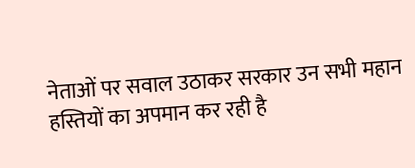नेताओं पर सवाल उठाकर सरकार उन सभी महान हस्तियों का अपमान कर रही है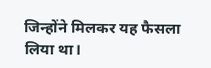जिन्होंने मिलकर यह फैसला लिया था।